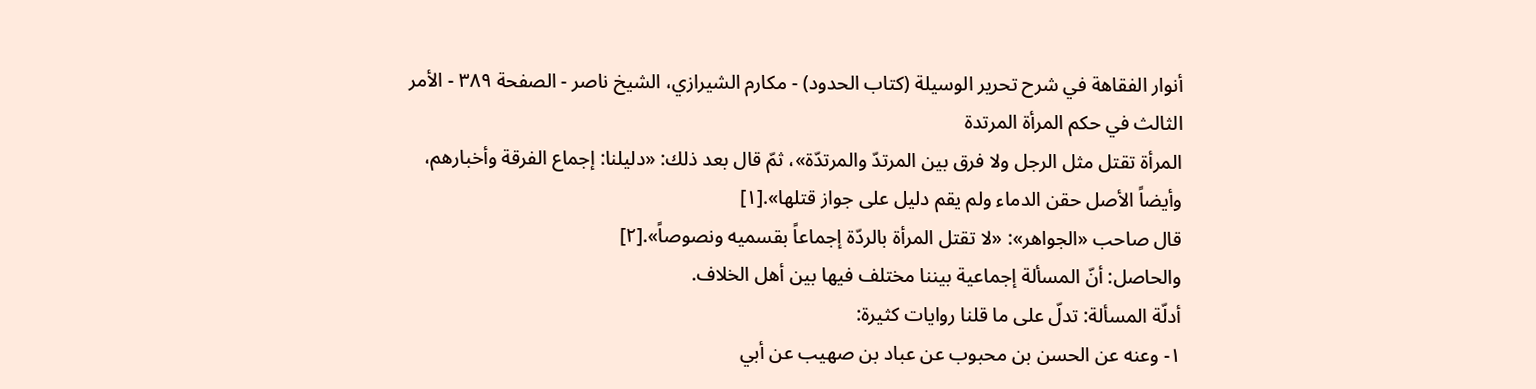أنوار الفقاهة في شرح تحرير الوسيلة (كتاب الحدود) - مكارم الشيرازي، الشيخ ناصر - الصفحة ٣٨٩ - الأمر الثالث في حكم المرأة المرتدة
المرأة تقتل مثل الرجل ولا فرق بين المرتدّ والمرتدّة»، ثمّ قال بعد ذلك: «دليلنا: إجماع الفرقة وأخبارهم، وأيضاً الأصل حقن الدماء ولم يقم دليل على جواز قتلها».[١]
قال صاحب «الجواهر»: «لا تقتل المرأة بالردّة إجماعاً بقسميه ونصوصاً».[٢]
والحاصل: أنّ المسألة إجماعية بيننا مختلف فيها بين أهل الخلاف.
أدلّة المسألة: تدلّ على ما قلنا روايات كثيرة:
١- وعنه عن الحسن بن محبوب عن عباد بن صهيب عن أبي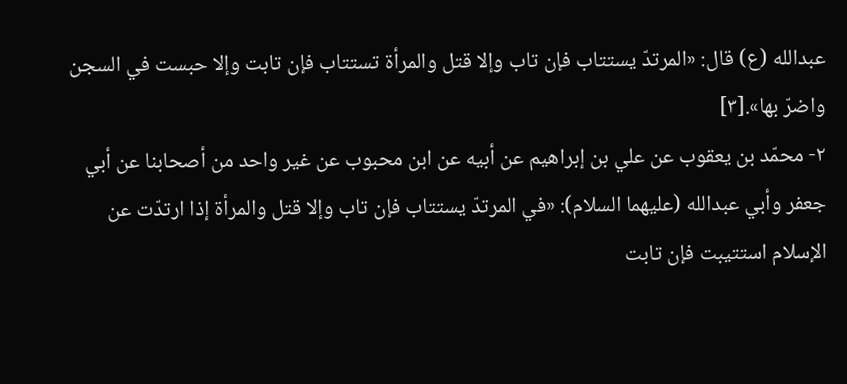عبدالله (ع) قال: «المرتدّ يستتاب فإن تاب وإلا قتل والمرأة تستتاب فإن تابت وإلا حبست في السجن واضرّ بها».[٣]
٢- محمّد بن يعقوب عن علي بن إبراهيم عن أبيه عن ابن محبوب عن غير واحد من أصحابنا عن أبي جعفر وأبي عبدالله (عليهما السلام): «في المرتدّ يستتاب فإن تاب وإلا قتل والمرأة إذا ارتدّت عن الإسلام استتيبت فإن تابت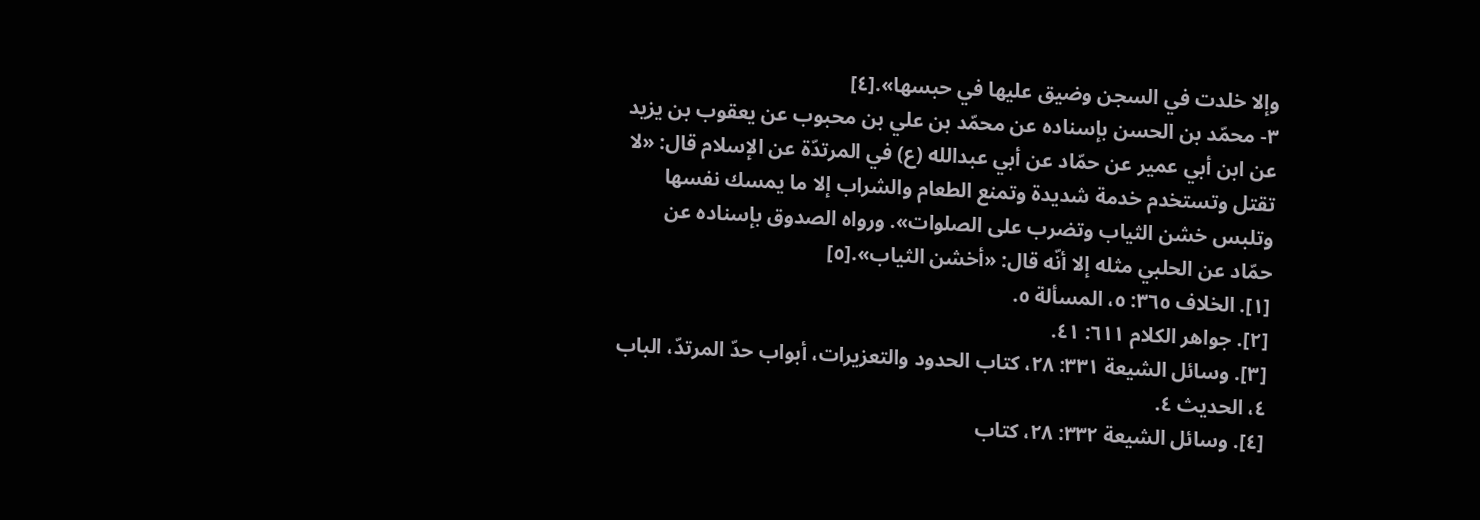وإلا خلدت في السجن وضيق عليها في حبسها».[٤]
٣- محمّد بن الحسن بإسناده عن محمّد بن علي بن محبوب عن يعقوب بن يزيد عن ابن أبي عمير عن حمّاد عن أبي عبدالله (ع) في المرتدّة عن الإسلام قال: «لا تقتل وتستخدم خدمة شديدة وتمنع الطعام والشراب إلا ما يمسك نفسها وتلبس خشن الثياب وتضرب على الصلوات». ورواه الصدوق بإسناده عن حمّاد عن الحلبي مثله إلا أنّه قال: «أخشن الثياب».[٥]
[١]. الخلاف ٣٦٥: ٥، المسألة ٥.
[٢]. جواهر الكلام ٦١١: ٤١.
[٣]. وسائل الشيعة ٣٣١: ٢٨، كتاب الحدود والتعزيرات، أبواب حدّ المرتدّ، الباب ٤، الحديث ٤.
[٤]. وسائل الشيعة ٣٣٢: ٢٨، كتاب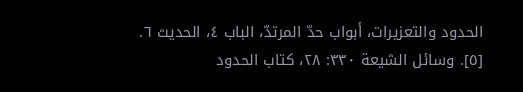الحدود والتعزيرات، أبواب حدّ المرتدّ، الباب ٤، الحديث ٦.
[٥]. وسائل الشيعة ٣٣٠: ٢٨، كتاب الحدود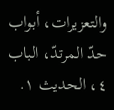والتعزيرات، أبواب حدّ المرتدّ، الباب ٤، الحديث ١.